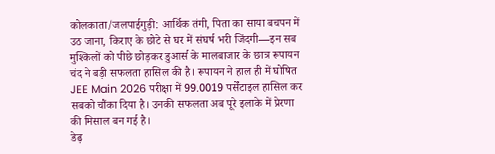कोलकाता/जलपाईगुड़ी: आर्थिक तंगी, पिता का साया बचपन में उठ जाना, किराए के छोटे से घर में संघर्ष भरी जिंदगी—इन सब मुश्किलों को पीछे छोड़कर डुआर्स के मालबाजार के छात्र रूपायन चंद ने बड़ी सफलता हासिल की है। रूपायन ने हाल ही में घोषित JEE Main 2026 परीक्षा में 99.0019 पर्सेंटाइल हासिल कर सबको चौंका दिया है। उनकी सफलता अब पूरे इलाके में प्रेरणा की मिसाल बन गई है।
डेढ़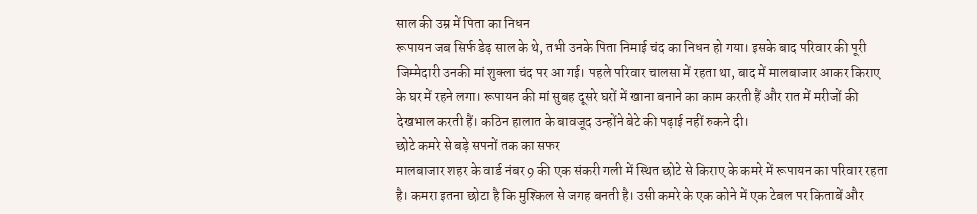साल की उम्र में पिता का निधन
रूपायन जब सिर्फ डेढ़ साल के थे, तभी उनके पिता निमाई चंद का निधन हो गया। इसके बाद परिवार की पूरी जिम्मेदारी उनकी मां शुक्ला चंद पर आ गई। पहले परिवार चालसा में रहता था, बाद में मालबाजार आकर किराए के घर में रहने लगा। रूपायन की मां सुबह दूसरे घरों में खाना बनाने का काम करती हैं और रात में मरीजों की देखभाल करती हैं। कठिन हालात के बावजूद उन्होंने बेटे की पढ़ाई नहीं रुकने दी।
छोटे कमरे से बड़े सपनों तक का सफर
मालबाजार शहर के वार्ड नंबर 9 की एक संकरी गली में स्थित छोटे से किराए के कमरे में रूपायन का परिवार रहता है। कमरा इतना छोटा है कि मुश्किल से जगह बनती है। उसी कमरे के एक कोने में एक टेबल पर किताबें और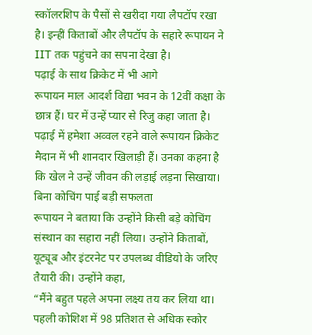स्कॉलरशिप के पैसों से खरीदा गया लैपटॉप रखा है। इन्हीं किताबों और लैपटॉप के सहारे रूपायन ने IIT तक पहुंचने का सपना देखा है।
पढ़ाई के साथ क्रिकेट में भी आगे
रूपायन माल आदर्श विद्या भवन के 12वीं कक्षा के छात्र हैं। घर में उन्हें प्यार से रिजु कहा जाता है। पढ़ाई में हमेशा अव्वल रहने वाले रूपायन क्रिकेट मैदान में भी शानदार खिलाड़ी हैं। उनका कहना है कि खेल ने उन्हें जीवन की लड़ाई लड़ना सिखाया।
बिना कोचिंग पाई बड़ी सफलता
रूपायन ने बताया कि उन्होंने किसी बड़े कोचिंग संस्थान का सहारा नहीं लिया। उन्होंने किताबों, यूट्यूब और इंटरनेट पर उपलब्ध वीडियो के जरिए तैयारी की। उन्होंने कहा,
“मैंने बहुत पहले अपना लक्ष्य तय कर लिया था। पहली कोशिश में 98 प्रतिशत से अधिक स्कोर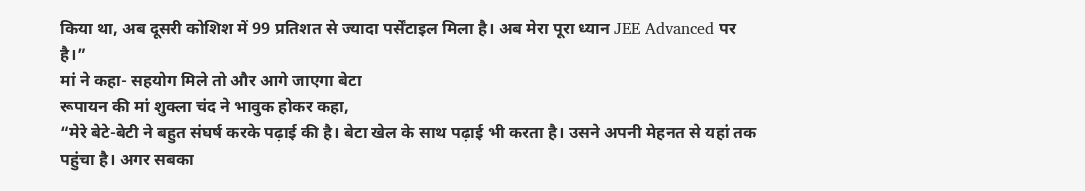किया था, अब दूसरी कोशिश में 99 प्रतिशत से ज्यादा पर्सेंटाइल मिला है। अब मेरा पूरा ध्यान JEE Advanced पर है।”
मां ने कहा- सहयोग मिले तो और आगे जाएगा बेटा
रूपायन की मां शुक्ला चंद ने भावुक होकर कहा,
“मेरे बेटे-बेटी ने बहुत संघर्ष करके पढ़ाई की है। बेटा खेल के साथ पढ़ाई भी करता है। उसने अपनी मेहनत से यहां तक पहुंचा है। अगर सबका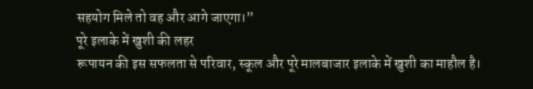सहयोग मिले तो वह और आगे जाएगा।”
पूरे इलाके में खुशी की लहर
रूपायन की इस सफलता से परिवार, स्कूल और पूरे मालबाजार इलाके में खुशी का माहौल है।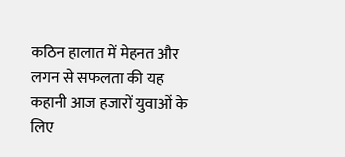कठिन हालात में मेहनत और लगन से सफलता की यह कहानी आज हजारों युवाओं के लिए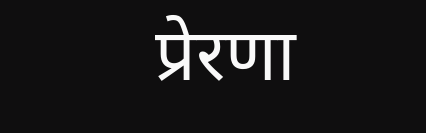प्रेरणा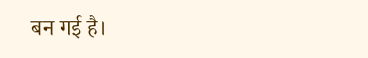बन गई है।